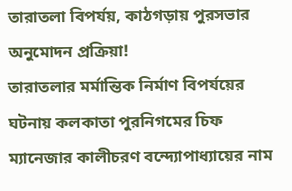তারাতলা বিপর্যয়, কাঠগড়ায় পুরসভার অনুমোদন প্রক্রিয়া!
তারাতলার মর্মান্তিক নির্মাণ বিপর্যয়ের ঘটনায় কলকাতা পুরনিগমের চিফ ম্যানেজার কালীচরণ বন্দ্যোপাধ্যায়ের নাম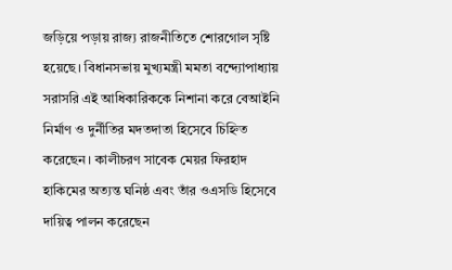জড়িয়ে পড়ায় রাজ্য রাজনীতিতে শোরগোল সৃষ্টি হয়েছে। বিধানসভায় মুখ্যমন্ত্রী মমতা বন্দ্যোপাধ্যায় সরাসরি এই আধিকারিককে নিশানা করে বেআইনি নির্মাণ ও দুর্নীতির মদতদাতা হিসেবে চিহ্নিত করেছেন। কালীচরণ সাবেক মেয়র ফিরহাদ হাকিমের অত্যন্ত ঘনিষ্ঠ এবং তাঁর ওএসডি হিসেবে দায়িত্ব পালন করেছেন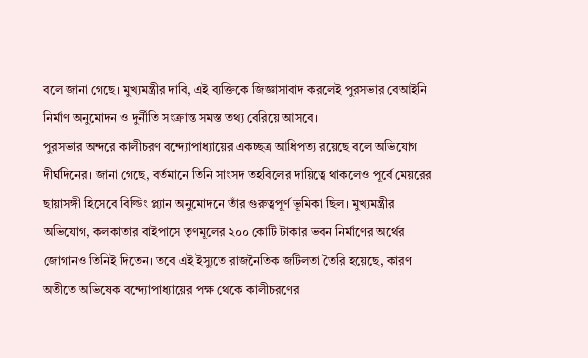বলে জানা গেছে। মুখ্যমন্ত্রীর দাবি, এই ব্যক্তিকে জিজ্ঞাসাবাদ করলেই পুরসভার বেআইনি নির্মাণ অনুমোদন ও দুর্নীতি সংক্রান্ত সমস্ত তথ্য বেরিয়ে আসবে।
পুরসভার অন্দরে কালীচরণ বন্দ্যোপাধ্যায়ের একচ্ছত্র আধিপত্য রয়েছে বলে অভিযোগ দীর্ঘদিনের। জানা গেছে, বর্তমানে তিনি সাংসদ তহবিলের দায়িত্বে থাকলেও পূর্বে মেয়রের ছায়াসঙ্গী হিসেবে বিল্ডিং প্ল্যান অনুমোদনে তাঁর গুরুত্বপূর্ণ ভূমিকা ছিল। মুখ্যমন্ত্রীর অভিযোগ, কলকাতার বাইপাসে তৃণমূলের ২০০ কোটি টাকার ভবন নির্মাণের অর্থের জোগানও তিনিই দিতেন। তবে এই ইস্যুতে রাজনৈতিক জটিলতা তৈরি হয়েছে, কারণ অতীতে অভিষেক বন্দ্যোপাধ্যায়ের পক্ষ থেকে কালীচরণের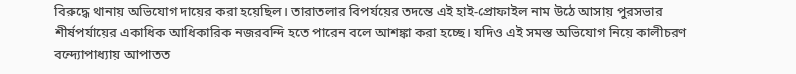বিরুদ্ধে থানায় অভিযোগ দায়ের করা হয়েছিল। তারাতলার বিপর্যয়ের তদন্তে এই হাই-প্রোফাইল নাম উঠে আসায় পুরসভার শীর্ষপর্যায়ের একাধিক আধিকারিক নজরবন্দি হতে পারেন বলে আশঙ্কা করা হচ্ছে। যদিও এই সমস্ত অভিযোগ নিয়ে কালীচরণ বন্দ্যোপাধ্যায় আপাতত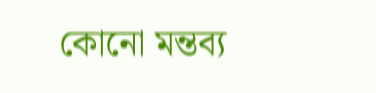কোনো মন্তব্য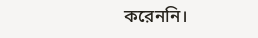করেননি।